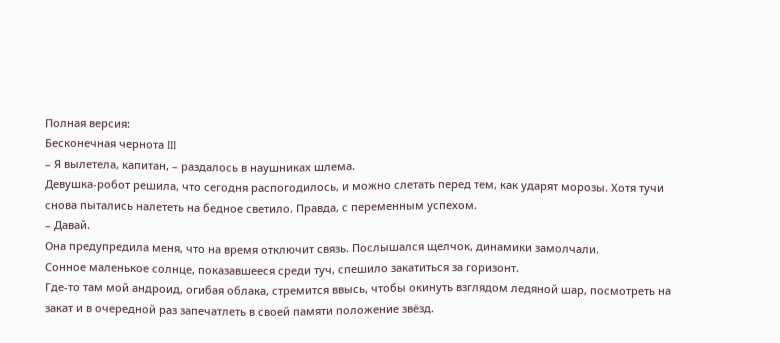Полная версия:
Бесконечная чернота III
– Я вылетела, капитан, – раздалось в наушниках шлема.
Девушка-робот решила, что сегодня распогодилось, и можно слетать перед тем, как ударят морозы. Хотя тучи снова пытались налететь на бедное светило. Правда, с переменным успехом.
– Давай.
Она предупредила меня, что на время отключит связь. Послышался щелчок, динамики замолчали.
Сонное маленькое солнце, показавшееся среди туч, спешило закатиться за горизонт.
Где-то там мой андроид, огибая облака, стремится ввысь, чтобы окинуть взглядом ледяной шар, посмотреть на закат и в очередной раз запечатлеть в своей памяти положение звёзд.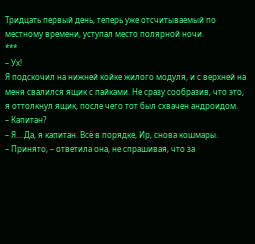Тридцать первый день, теперь уже отсчитываемый по местному времени, уступал место полярной ночи.
***
– Ух!
Я подскочил на нижней койке жилого модуля, и с верхней на меня свалился ящик с пайками. Не сразу сообразив, что это, я оттолкнул ящик, после чего тот был схвачен андроидом.
– Капитан?
– Я… Да, я капитан. Всё в порядке, Ир, снова кошмары.
– Принято, – ответила она, не спрашивая, что за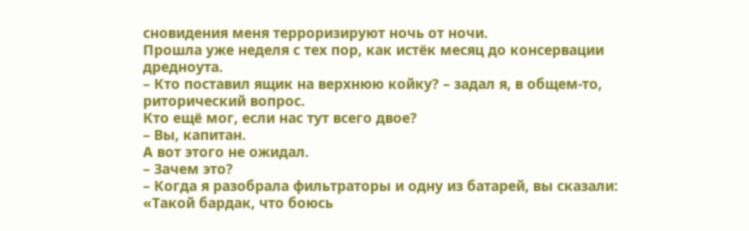сновидения меня терроризируют ночь от ночи.
Прошла уже неделя с тех пор, как истёк месяц до консервации дредноута.
– Кто поставил ящик на верхнюю койку? – задал я, в общем-то, риторический вопрос.
Кто ещё мог, если нас тут всего двое?
– Вы, капитан.
А вот этого не ожидал.
– Зачем это?
– Когда я разобрала фильтраторы и одну из батарей, вы сказали: «Такой бардак, что боюсь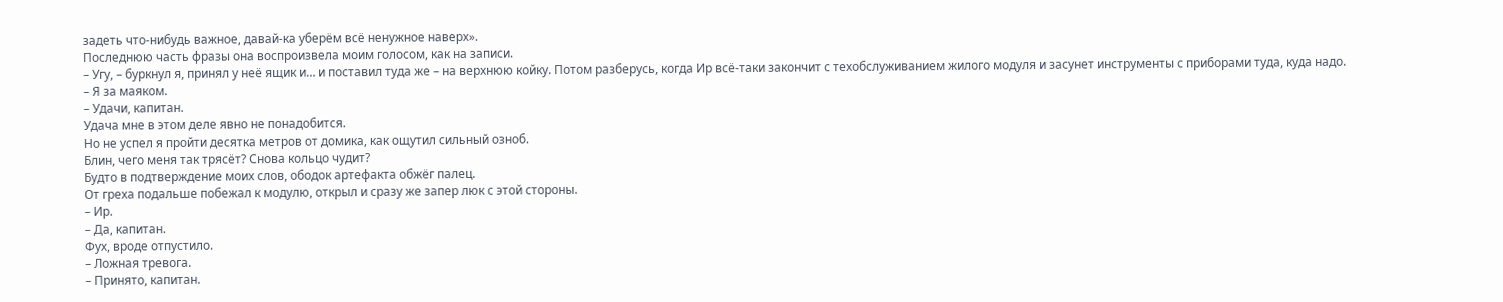задеть что-нибудь важное, давай-ка уберём всё ненужное наверх».
Последнюю часть фразы она воспроизвела моим голосом, как на записи.
– Угу, – буркнул я, принял у неё ящик и… и поставил туда же – на верхнюю койку. Потом разберусь, когда Ир всё-таки закончит с техобслуживанием жилого модуля и засунет инструменты с приборами туда, куда надо.
– Я за маяком.
– Удачи, капитан.
Удача мне в этом деле явно не понадобится.
Но не успел я пройти десятка метров от домика, как ощутил сильный озноб.
Блин, чего меня так трясёт? Снова кольцо чудит?
Будто в подтверждение моих слов, ободок артефакта обжёг палец.
От греха подальше побежал к модулю, открыл и сразу же запер люк с этой стороны.
– Ир.
– Да, капитан.
Фух, вроде отпустило.
– Ложная тревога.
– Принято, капитан.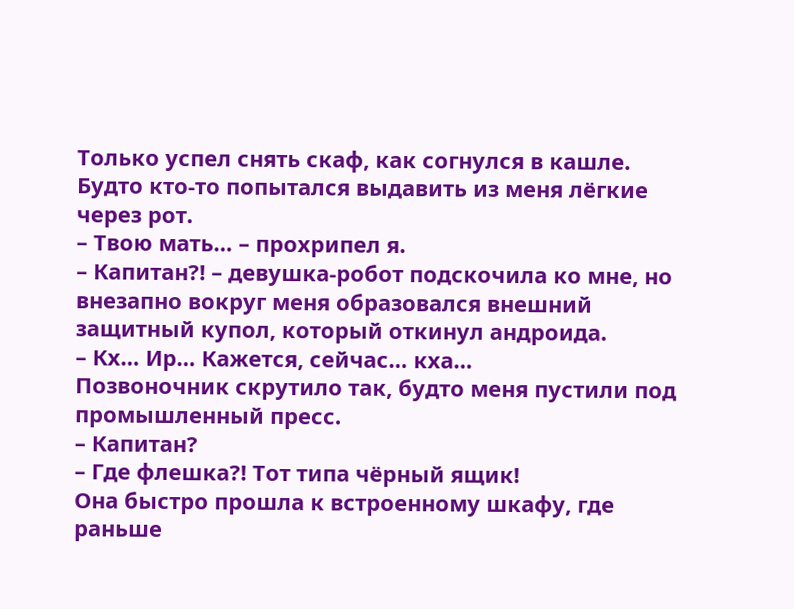Только успел снять скаф, как согнулся в кашле. Будто кто-то попытался выдавить из меня лёгкие через рот.
– Твою мать… – прохрипел я.
– Капитан?! – девушка-робот подскочила ко мне, но внезапно вокруг меня образовался внешний защитный купол, который откинул андроида.
– Кх… Ир… Кажется, сейчас… кха…
Позвоночник скрутило так, будто меня пустили под промышленный пресс.
– Капитан?
– Где флешка?! Тот типа чёрный ящик!
Она быстро прошла к встроенному шкафу, где раньше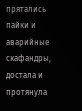прятались пайки и аварийные скафандры, достала и протянула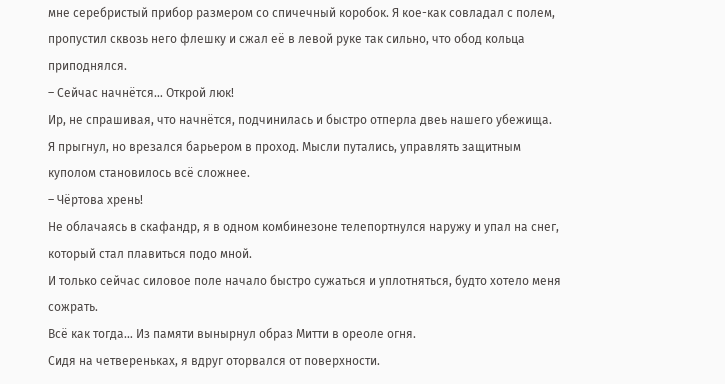мне серебристый прибор размером со спичечный коробок. Я кое-как совладал с полем, пропустил сквозь него флешку и сжал её в левой руке так сильно, что обод кольца приподнялся.
– Сейчас начнётся… Открой люк!
Ир, не спрашивая, что начнётся, подчинилась и быстро отперла двеь нашего убежища.
Я прыгнул, но врезался барьером в проход. Мысли путались, управлять защитным куполом становилось всё сложнее.
– Чёртова хрень!
Не облачаясь в скафандр, я в одном комбинезоне телепортнулся наружу и упал на снег, который стал плавиться подо мной.
И только сейчас силовое поле начало быстро сужаться и уплотняться, будто хотело меня сожрать.
Всё как тогда… Из памяти вынырнул образ Митти в ореоле огня.
Сидя на четвереньках, я вдруг оторвался от поверхности.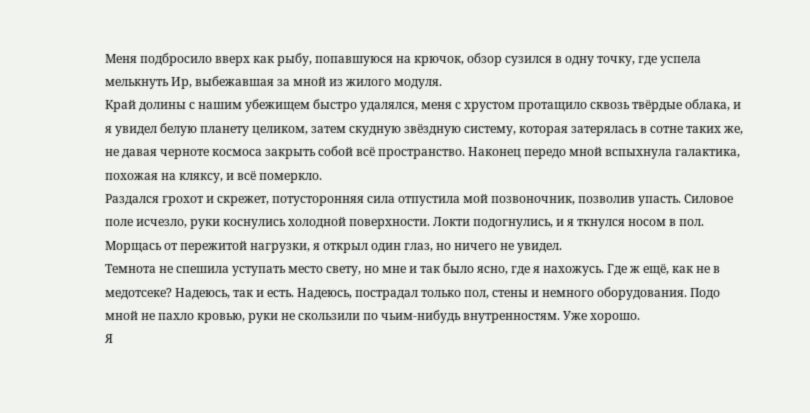Меня подбросило вверх как рыбу, попавшуюся на крючок, обзор сузился в одну точку, где успела мелькнуть Ир, выбежавшая за мной из жилого модуля.
Край долины с нашим убежищем быстро удалялся, меня с хрустом протащило сквозь твёрдые облака, и я увидел белую планету целиком, затем скудную звёздную систему, которая затерялась в сотне таких же, не давая черноте космоса закрыть собой всё пространство. Наконец передо мной вспыхнула галактика, похожая на кляксу, и всё померкло.
Раздался грохот и скрежет, потусторонняя сила отпустила мой позвоночник, позволив упасть. Силовое поле исчезло, руки коснулись холодной поверхности. Локти подогнулись, и я ткнулся носом в пол.
Морщась от пережитой нагрузки, я открыл один глаз, но ничего не увидел.
Темнота не спешила уступать место свету, но мне и так было ясно, где я нахожусь. Где ж ещё, как не в медотсеке? Надеюсь, так и есть. Надеюсь, пострадал только пол, стены и немного оборудования. Подо мной не пахло кровью, руки не скользили по чьим-нибудь внутренностям. Уже хорошо.
Я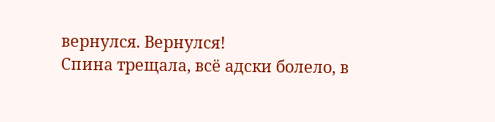вернулся. Вернулся!
Спина трещала, всё адски болело, в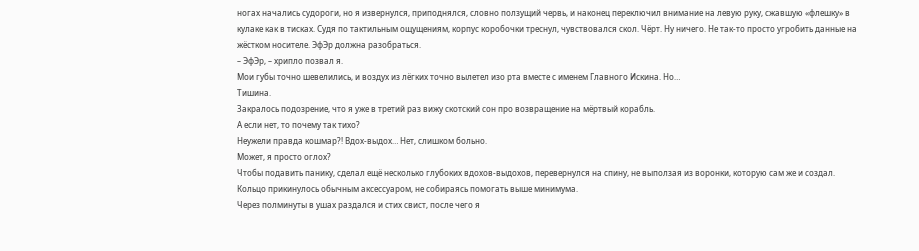ногах начались судороги, но я извернулся, приподнялся, словно ползущий червь, и наконец переключил внимание на левую руку, сжавшую «флешку» в кулаке как в тисках. Судя по тактильным ощущениям, корпус коробочки треснул, чувствовался скол. Чёрт. Ну ничего. Не так-то просто угробить данные на жёстком носителе. ЭфЭр должна разобраться.
– ЭфЭр, – хрипло позвал я.
Мои губы точно шевелились, и воздух из лёгких точно вылетел изо рта вместе с именем Главного Искина. Но…
Тишина.
Закралось подозрение, что я уже в третий раз вижу скотский сон про возвращение на мёртвый корабль.
А если нет, то почему так тихо?
Неужели правда кошмар?! Вдох-выдох… Нет, слишком больно.
Может, я просто оглох?
Чтобы подавить панику, сделал ещё несколько глубоких вдохов-выдохов, перевернулся на спину, не выползая из воронки, которую сам же и создал. Кольцо прикинулось обычным аксессуаром, не собираясь помогать выше минимума.
Через полминуты в ушах раздался и стих свист, после чего я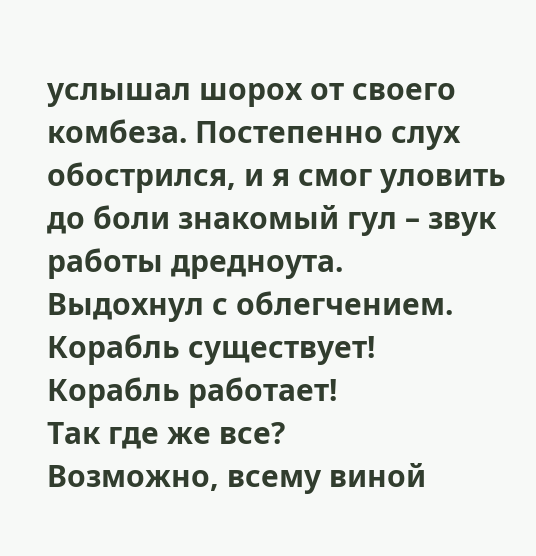услышал шорох от своего комбеза. Постепенно слух обострился, и я смог уловить до боли знакомый гул – звук работы дредноута.
Выдохнул с облегчением. Корабль существует! Корабль работает!
Так где же все?
Возможно, всему виной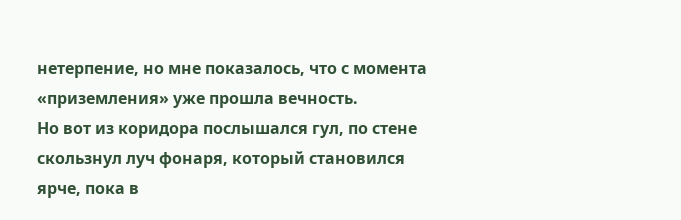нетерпение, но мне показалось, что с момента «приземления» уже прошла вечность.
Но вот из коридора послышался гул, по стене скользнул луч фонаря, который становился ярче, пока в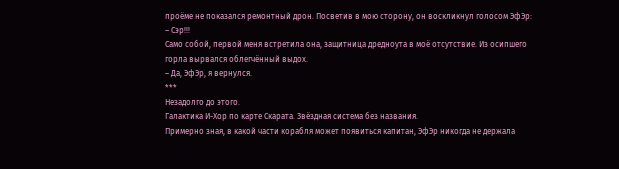проёме не показался ремонтный дрон. Посветив в мою сторону, он воскликнул голосом ЭфЭр:
– Сэр!!!
Само собой, первой меня встретила она, защитница дредноута в моё отсутствие. Из осипшего горла вырвался облегчённый выдох.
– Да, ЭфЭр, я вернулся.
***
Незадолго до этого.
Галактика И-Хор по карте Скарата. Звёздная система без названия.
Примерно зная, в какой части корабля может появиться капитан, ЭфЭр никогда не держала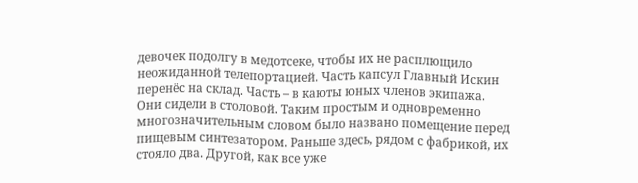девочек подолгу в медотсеке, чтобы их не расплющило неожиданной телепортацией. Часть капсул Главный Искин перенёс на склад. Часть – в каюты юных членов экипажа.
Они сидели в столовой. Таким простым и одновременно многозначительным словом было названо помещение перед пищевым синтезатором. Раньше здесь, рядом с фабрикой, их стояло два. Другой, как все уже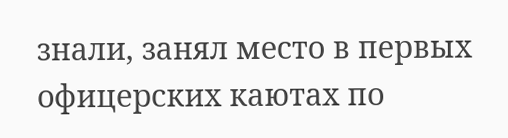знали, занял место в первых офицерских каютах по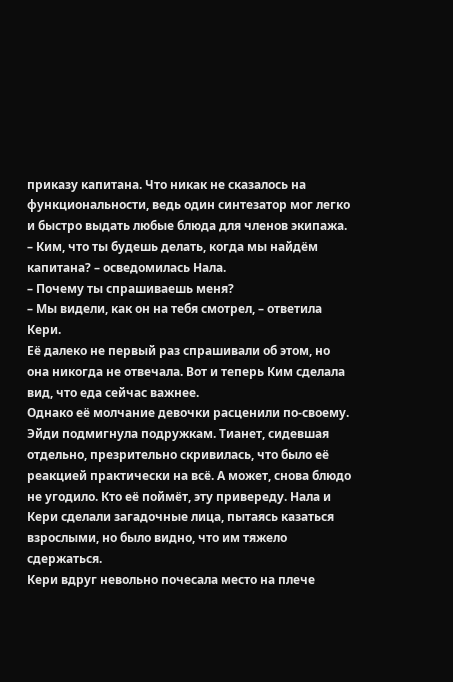приказу капитана. Что никак не сказалось на функциональности, ведь один синтезатор мог легко и быстро выдать любые блюда для членов экипажа.
– Ким, что ты будешь делать, когда мы найдём капитана? – осведомилась Нала.
– Почему ты спрашиваешь меня?
– Мы видели, как он на тебя смотрел, – ответила Кери.
Её далеко не первый раз спрашивали об этом, но она никогда не отвечала. Вот и теперь Ким сделала вид, что еда сейчас важнее.
Однако её молчание девочки расценили по-своему.
Эйди подмигнула подружкам. Тианет, сидевшая отдельно, презрительно скривилась, что было её реакцией практически на всё. А может, снова блюдо не угодило. Кто её поймёт, эту привереду. Нала и Кери сделали загадочные лица, пытаясь казаться взрослыми, но было видно, что им тяжело сдержаться.
Кери вдруг невольно почесала место на плече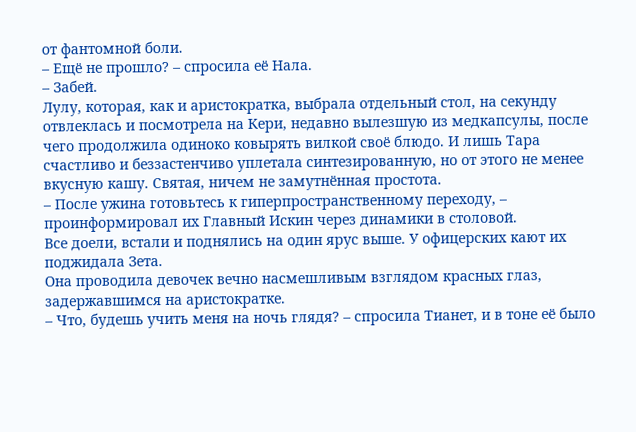от фантомной боли.
– Ещё не прошло? – спросила её Нала.
– Забей.
Лулу, которая, как и аристократка, выбрала отдельный стол, на секунду отвлеклась и посмотрела на Кери, недавно вылезшую из медкапсулы, после чего продолжила одиноко ковырять вилкой своё блюдо. И лишь Тара счастливо и беззастенчиво уплетала синтезированную, но от этого не менее вкусную кашу. Святая, ничем не замутнённая простота.
– После ужина готовьтесь к гиперпространственному переходу, – проинформировал их Главный Искин через динамики в столовой.
Все доели, встали и поднялись на один ярус выше. У офицерских кают их поджидала Зета.
Она проводила девочек вечно насмешливым взглядом красных глаз, задержавшимся на аристократке.
– Что, будешь учить меня на ночь глядя? – спросила Тианет, и в тоне её было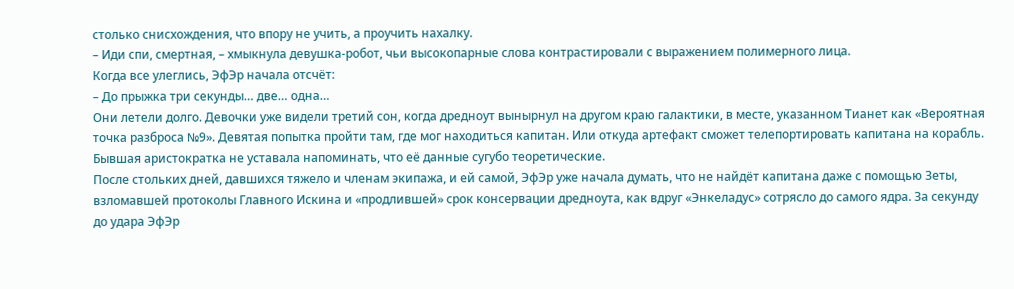столько снисхождения, что впору не учить, а проучить нахалку.
– Иди спи, смертная, – хмыкнула девушка-робот, чьи высокопарные слова контрастировали с выражением полимерного лица.
Когда все улеглись, ЭфЭр начала отсчёт:
– До прыжка три секунды… две… одна…
Они летели долго. Девочки уже видели третий сон, когда дредноут вынырнул на другом краю галактики, в месте, указанном Тианет как «Вероятная точка разброса №9». Девятая попытка пройти там, где мог находиться капитан. Или откуда артефакт сможет телепортировать капитана на корабль. Бывшая аристократка не уставала напоминать, что её данные сугубо теоретические.
После стольких дней, давшихся тяжело и членам экипажа, и ей самой, ЭфЭр уже начала думать, что не найдёт капитана даже с помощью Зеты, взломавшей протоколы Главного Искина и «продлившей» срок консервации дредноута, как вдруг «Энкеладус» сотрясло до самого ядра. За секунду до удара ЭфЭр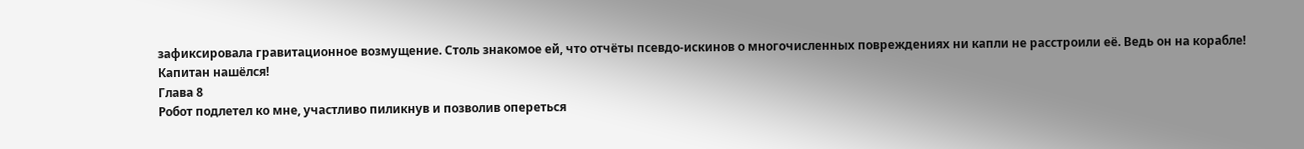зафиксировала гравитационное возмущение. Столь знакомое ей, что отчёты псевдо-искинов о многочисленных повреждениях ни капли не расстроили её. Ведь он на корабле!
Капитан нашёлся!
Глава 8
Робот подлетел ко мне, участливо пиликнув и позволив опереться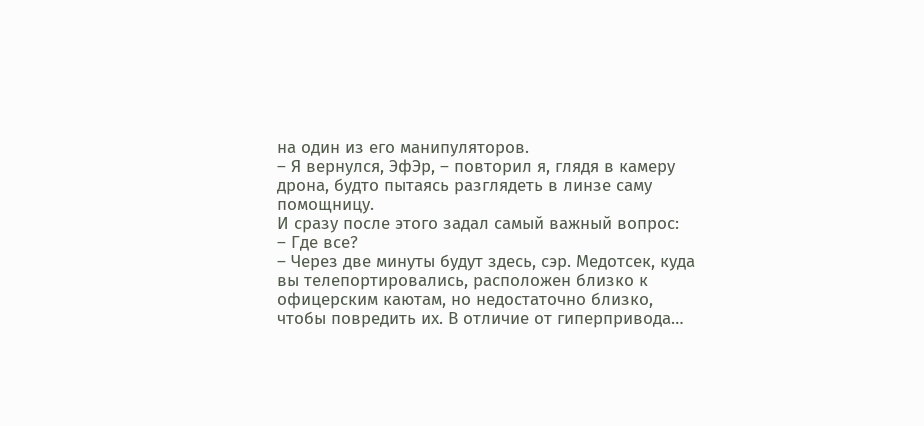на один из его манипуляторов.
– Я вернулся, ЭфЭр, – повторил я, глядя в камеру дрона, будто пытаясь разглядеть в линзе саму помощницу.
И сразу после этого задал самый важный вопрос:
– Где все?
– Через две минуты будут здесь, сэр. Медотсек, куда вы телепортировались, расположен близко к офицерским каютам, но недостаточно близко, чтобы повредить их. В отличие от гиперпривода…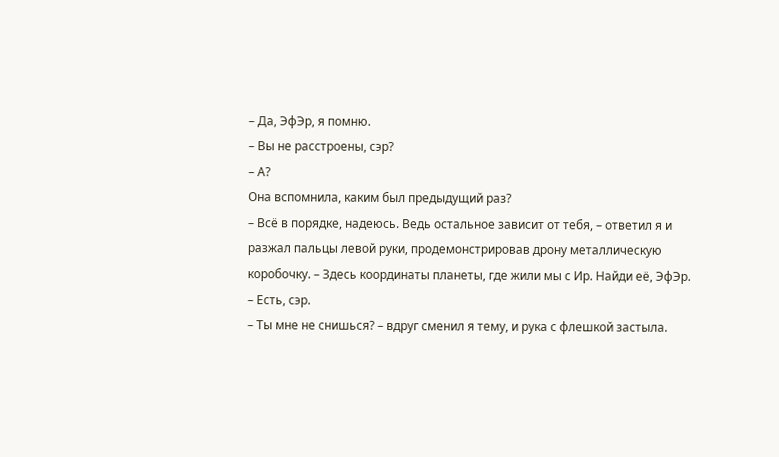– Да, ЭфЭр, я помню.
– Вы не расстроены, сэр?
– А?
Она вспомнила, каким был предыдущий раз?
– Всё в порядке, надеюсь. Ведь остальное зависит от тебя, – ответил я и разжал пальцы левой руки, продемонстрировав дрону металлическую коробочку. – Здесь координаты планеты, где жили мы с Ир. Найди её, ЭфЭр.
– Есть, сэр.
– Ты мне не снишься? – вдруг сменил я тему, и рука с флешкой застыла.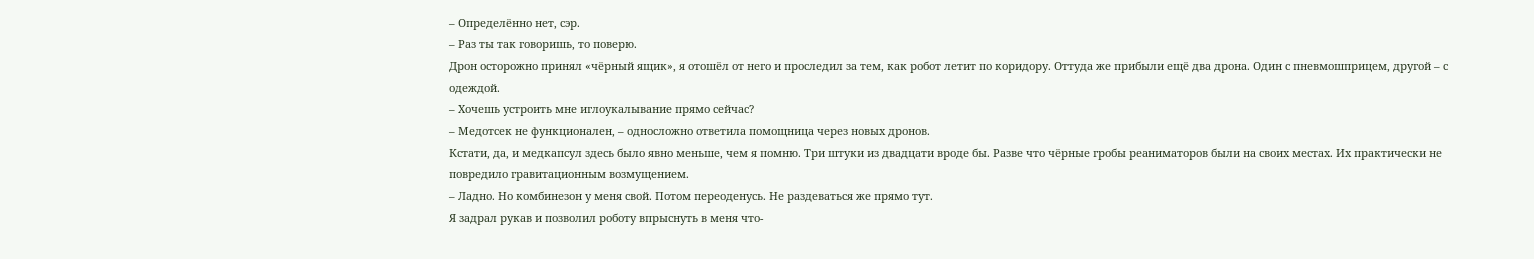– Определённо нет, сэр.
– Раз ты так говоришь, то поверю.
Дрон осторожно принял «чёрный ящик», я отошёл от него и проследил за тем, как робот летит по коридору. Оттуда же прибыли ещё два дрона. Один с пневмошприцем, другой – с одеждой.
– Хочешь устроить мне иглоукалывание прямо сейчас?
– Медотсек не функционален, – односложно ответила помощница через новых дронов.
Кстати, да, и медкапсул здесь было явно меньше, чем я помню. Три штуки из двадцати вроде бы. Разве что чёрные гробы реаниматоров были на своих местах. Их практически не повредило гравитационным возмущением.
– Ладно. Но комбинезон у меня свой. Потом переоденусь. Не раздеваться же прямо тут.
Я задрал рукав и позволил роботу впрыснуть в меня что-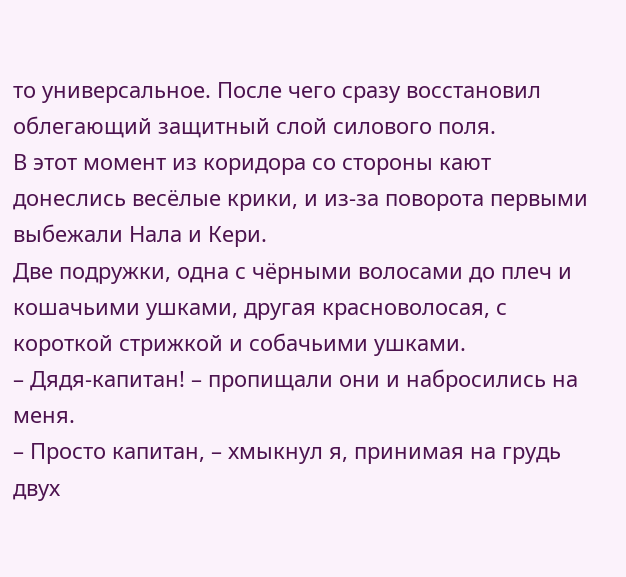то универсальное. После чего сразу восстановил облегающий защитный слой силового поля.
В этот момент из коридора со стороны кают донеслись весёлые крики, и из-за поворота первыми выбежали Нала и Кери.
Две подружки, одна с чёрными волосами до плеч и кошачьими ушками, другая красноволосая, с короткой стрижкой и собачьими ушками.
– Дядя-капитан! – пропищали они и набросились на меня.
– Просто капитан, – хмыкнул я, принимая на грудь двух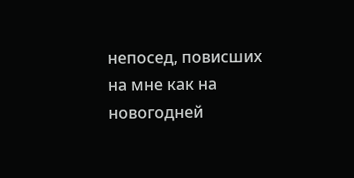непосед, повисших на мне как на новогодней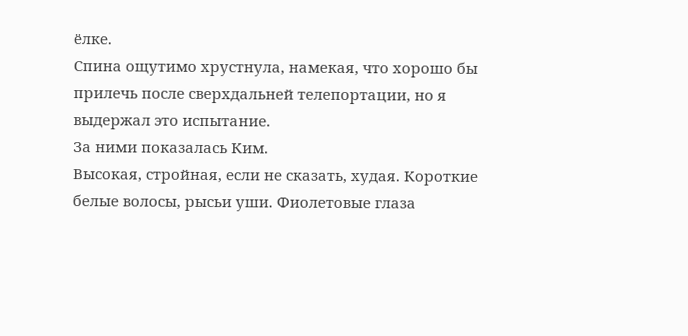ёлке.
Спина ощутимо хрустнула, намекая, что хорошо бы прилечь после сверхдальней телепортации, но я выдержал это испытание.
За ними показалась Ким.
Высокая, стройная, если не сказать, худая. Короткие белые волосы, рысьи уши. Фиолетовые глаза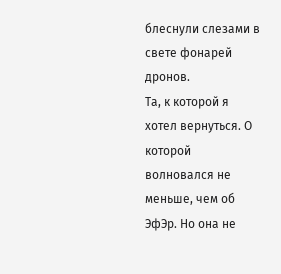блеснули слезами в свете фонарей дронов.
Та, к которой я хотел вернуться. О которой волновался не меньше, чем об ЭфЭр. Но она не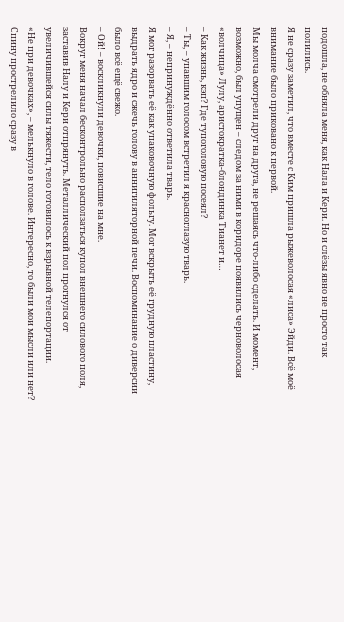подошла, не обняла меня, как Нала и Кери. Но и слёзы явно не просто так полились.
Я не сразу заметил, что вместе с Ким пришла рыжеволосая «лиса» Эйди. Всё моё внимание было приковано к первой.
Мы молча смотрели друг на друга, не решаясь что-либо сделать. И момент, возможно, был упущен – следом за ними в коридоре появились черноволосая «волчица» Лулу, аристократка-блондинка Тианет и…
– Как жизнь, кэп? Где тупоголовую посеял?
– Ты, – упавшим голосом встретил я красноглазую тварь.
– Я, – непринуждённо ответила тварь.
Я мог разорвать её как упаковочную фольгу. Мог вскрыть её грудную пластину, выдрать ядро и сжечь голову в аннигиляторной печи. Воспоминание о диверсии было всё ещё свежо.
– Ой! – воскликнули девочки, повисшие на мне.
Вокруг меня начал бесконтрольно расползаться купол внешнего силового поля, заставив Налу и Кери отпрянуть. Металлический пол прогнулся от увеличившейся силы тяжести, тело готовилось к взрывной телепортации.
«Не при девочках», – мелькнуло в голове. Интересно, то были мои мысли или нет?
Спину прострелило сразу в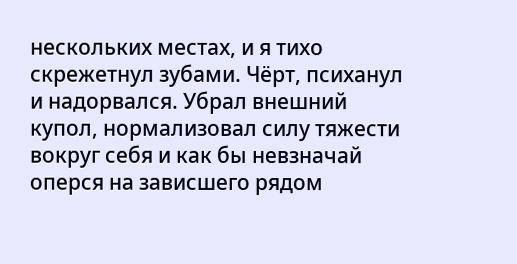нескольких местах, и я тихо скрежетнул зубами. Чёрт, психанул и надорвался. Убрал внешний купол, нормализовал силу тяжести вокруг себя и как бы невзначай оперся на зависшего рядом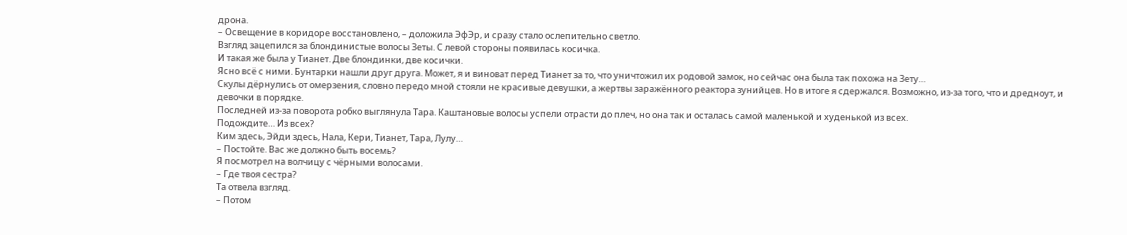дрона.
– Освещение в коридоре восстановлено, – доложила ЭфЭр, и сразу стало ослепительно светло.
Взгляд зацепился за блондинистые волосы Зеты. С левой стороны появилась косичка.
И такая же была у Тианет. Две блондинки, две косички.
Ясно всё с ними. Бунтарки нашли друг друга. Может, я и виноват перед Тианет за то, что уничтожил их родовой замок, но сейчас она была так похожа на Зету…
Скулы дёрнулись от омерзения, словно передо мной стояли не красивые девушки, а жертвы заражённого реактора зунийцев. Но в итоге я сдержался. Возможно, из-за того, что и дредноут, и девочки в порядке.
Последней из-за поворота робко выглянула Тара. Каштановые волосы успели отрасти до плеч, но она так и осталась самой маленькой и худенькой из всех.
Подождите… Из всех?
Ким здесь, Эйди здесь, Нала, Кери, Тианет, Тара, Лулу…
– Постойте. Вас же должно быть восемь?
Я посмотрел на волчицу с чёрными волосами.
– Где твоя сестра?
Та отвела взгляд.
– Потом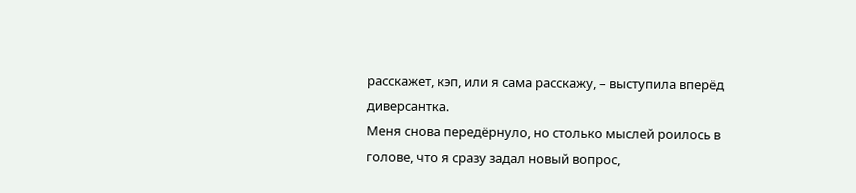расскажет, кэп, или я сама расскажу, – выступила вперёд диверсантка.
Меня снова передёрнуло, но столько мыслей роилось в голове, что я сразу задал новый вопрос,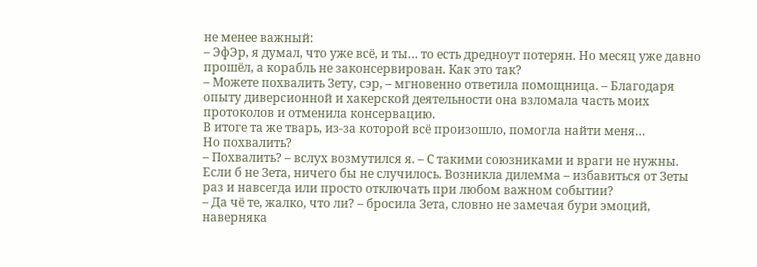не менее важный:
– ЭфЭр, я думал, что уже всё, и ты… то есть дредноут потерян. Но месяц уже давно прошёл, а корабль не законсервирован. Как это так?
– Можете похвалить Зету, сэр, – мгновенно ответила помощница. – Благодаря опыту диверсионной и хакерской деятельности она взломала часть моих протоколов и отменила консервацию.
В итоге та же тварь, из-за которой всё произошло, помогла найти меня…
Но похвалить?
– Похвалить? – вслух возмутился я. – С такими союзниками и враги не нужны.
Если б не Зета, ничего бы не случилось. Возникла дилемма – избавиться от Зеты раз и навсегда или просто отключать при любом важном событии?
– Да чё те, жалко, что ли? – бросила Зета, словно не замечая бури эмоций, наверняка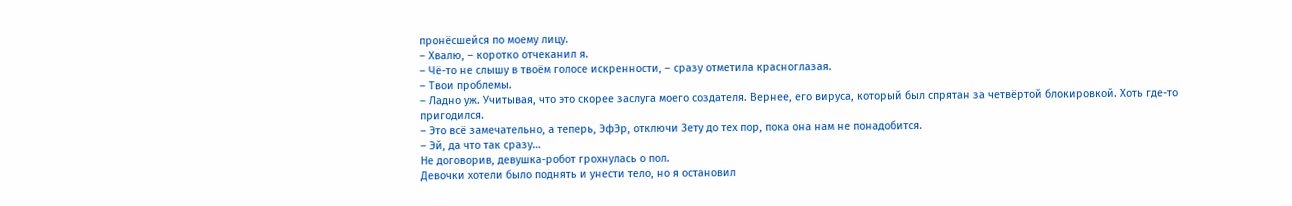пронёсшейся по моему лицу.
– Хвалю, – коротко отчеканил я.
– Чё-то не слышу в твоём голосе искренности, – сразу отметила красноглазая.
– Твои проблемы.
– Ладно уж. Учитывая, что это скорее заслуга моего создателя. Вернее, его вируса, который был спрятан за четвёртой блокировкой. Хоть где-то пригодился.
– Это всё замечательно, а теперь, ЭфЭр, отключи Зету до тех пор, пока она нам не понадобится.
– Эй, да что так сразу…
Не договорив, девушка-робот грохнулась о пол.
Девочки хотели было поднять и унести тело, но я остановил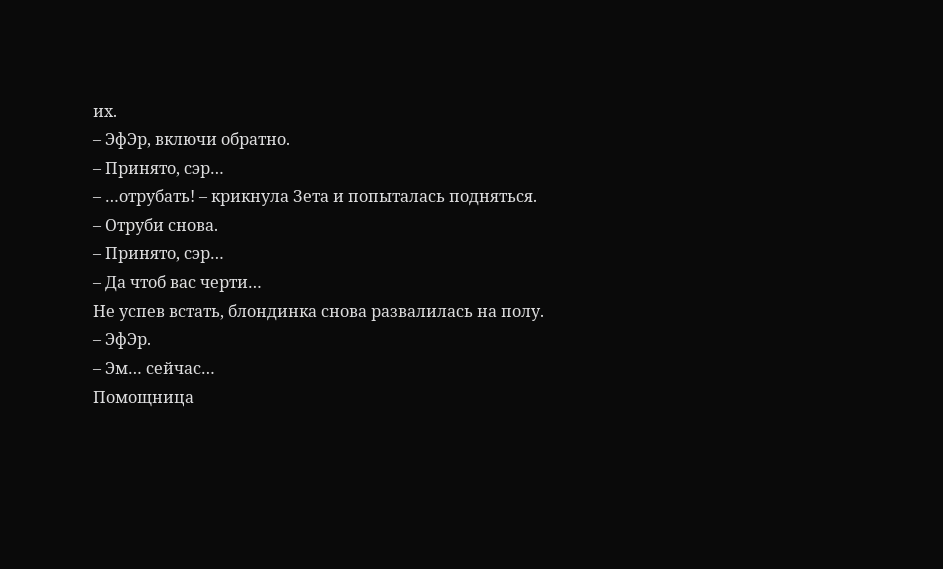их.
– ЭфЭр, включи обратно.
– Принято, сэр…
– …отрубать! – крикнула Зета и попыталась подняться.
– Отруби снова.
– Принято, сэр…
– Да чтоб вас черти…
Не успев встать, блондинка снова развалилась на полу.
– ЭфЭр.
– Эм… сейчас…
Помощница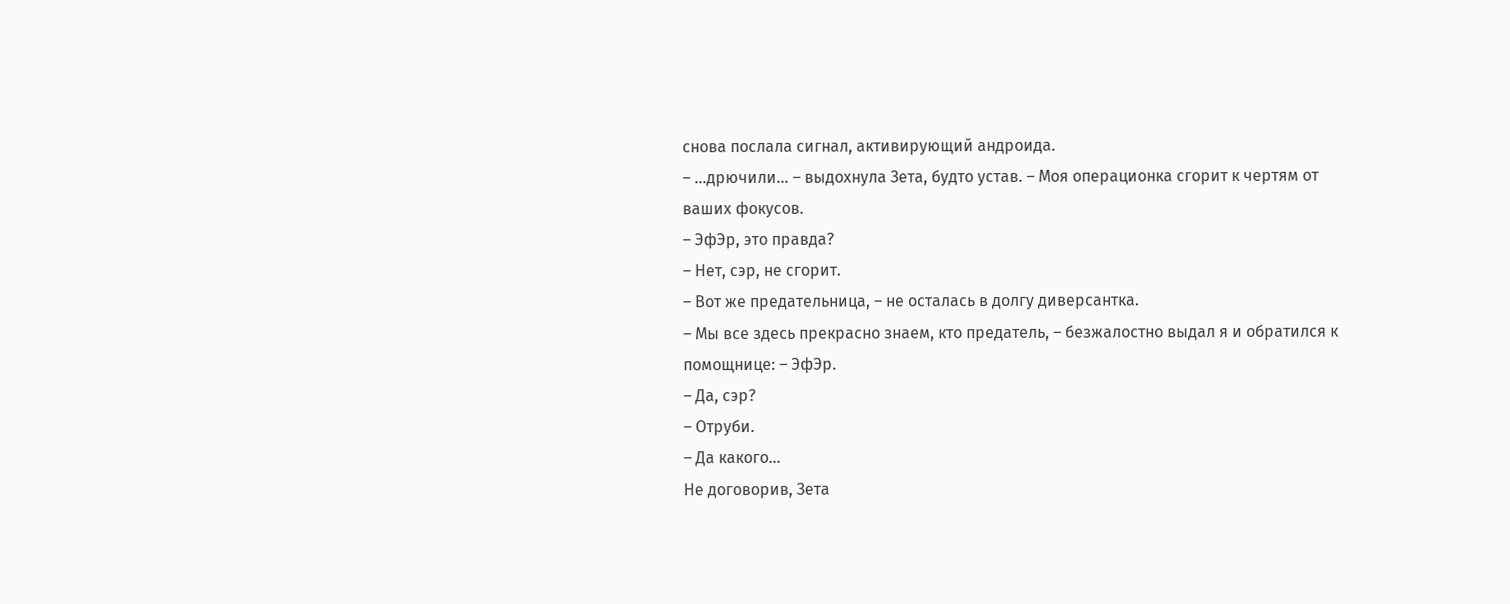снова послала сигнал, активирующий андроида.
– …дрючили… – выдохнула Зета, будто устав. – Моя операционка сгорит к чертям от ваших фокусов.
– ЭфЭр, это правда?
– Нет, сэр, не сгорит.
– Вот же предательница, – не осталась в долгу диверсантка.
– Мы все здесь прекрасно знаем, кто предатель, – безжалостно выдал я и обратился к помощнице: – ЭфЭр.
– Да, сэр?
– Отруби.
– Да какого…
Не договорив, Зета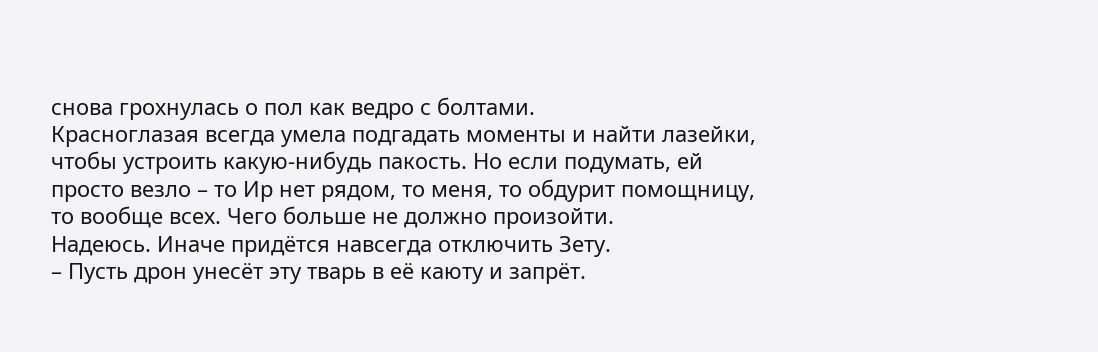снова грохнулась о пол как ведро с болтами.
Красноглазая всегда умела подгадать моменты и найти лазейки, чтобы устроить какую-нибудь пакость. Но если подумать, ей просто везло – то Ир нет рядом, то меня, то обдурит помощницу, то вообще всех. Чего больше не должно произойти.
Надеюсь. Иначе придётся навсегда отключить Зету.
– Пусть дрон унесёт эту тварь в её каюту и запрёт.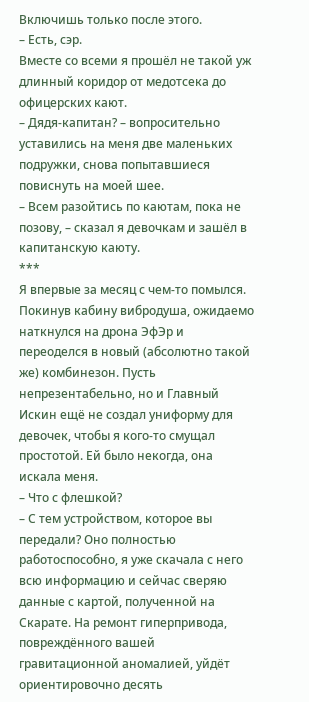Включишь только после этого.
– Есть, сэр.
Вместе со всеми я прошёл не такой уж длинный коридор от медотсека до офицерских кают.
– Дядя-капитан? – вопросительно уставились на меня две маленьких подружки, снова попытавшиеся повиснуть на моей шее.
– Всем разойтись по каютам, пока не позову, – сказал я девочкам и зашёл в капитанскую каюту.
***
Я впервые за месяц с чем-то помылся. Покинув кабину вибродуша, ожидаемо наткнулся на дрона ЭфЭр и переоделся в новый (абсолютно такой же) комбинезон. Пусть непрезентабельно, но и Главный Искин ещё не создал униформу для девочек, чтобы я кого-то смущал простотой. Ей было некогда, она искала меня.
– Что с флешкой?
– С тем устройством, которое вы передали? Оно полностью работоспособно, я уже скачала с него всю информацию и сейчас сверяю данные с картой, полученной на Скарате. На ремонт гиперпривода, повреждённого вашей гравитационной аномалией, уйдёт ориентировочно десять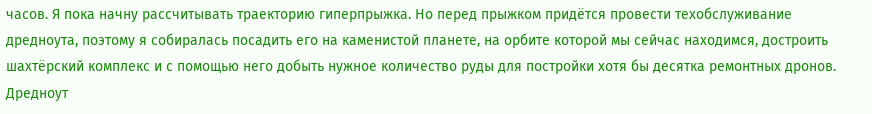часов. Я пока начну рассчитывать траекторию гиперпрыжка. Но перед прыжком придётся провести техобслуживание дредноута, поэтому я собиралась посадить его на каменистой планете, на орбите которой мы сейчас находимся, достроить шахтёрский комплекс и с помощью него добыть нужное количество руды для постройки хотя бы десятка ремонтных дронов. Дредноут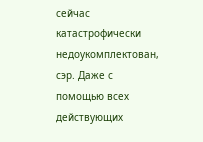сейчас катастрофически недоукомплектован, сэр. Даже с помощью всех действующих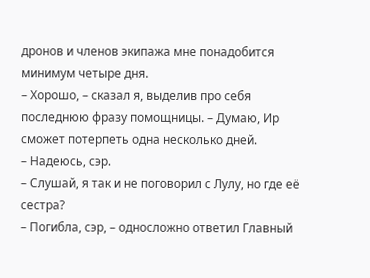дронов и членов экипажа мне понадобится минимум четыре дня.
– Хорошо, – сказал я, выделив про себя последнюю фразу помощницы. – Думаю, Ир сможет потерпеть одна несколько дней.
– Надеюсь, сэр.
– Слушай, я так и не поговорил с Лулу, но где её сестра?
– Погибла, сэр, – односложно ответил Главный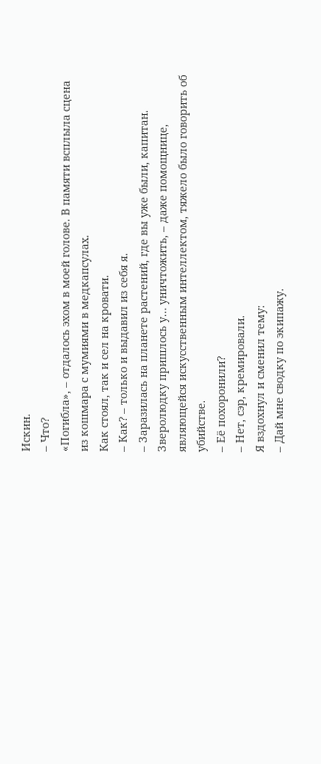Искин.
– Что?
«Погибла», – отдалось эхом в моей голове. В памяти всплыла сцена из кошмара с мумиями в медкапсулах.
Как стоял, так и сел на кровати.
– Как? – только и выдавил из себя я.
– Заразилась на планете растений, где вы уже были, капитан. Зверолюдку пришлось у… уничтожить, – даже помощнице, являющейся искусственным интеллектом, тяжело было говорить об убийстве.
– Её похоронили?
– Нет, сэр, кремировали.
Я вздохнул и сменил тему:
– Дай мне сводку по экипажу.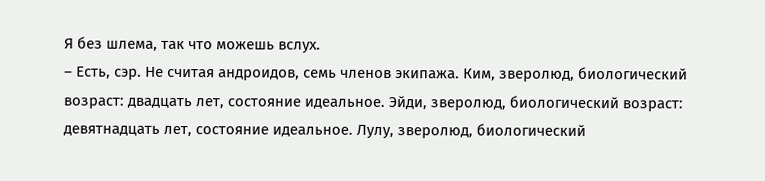Я без шлема, так что можешь вслух.
– Есть, сэр. Не считая андроидов, семь членов экипажа. Ким, зверолюд, биологический возраст: двадцать лет, состояние идеальное. Эйди, зверолюд, биологический возраст: девятнадцать лет, состояние идеальное. Лулу, зверолюд, биологический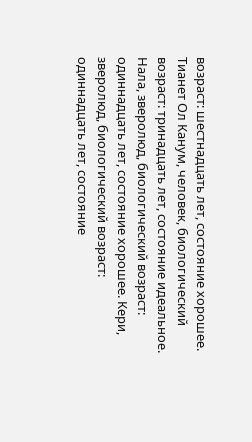возраст: шестнадцать лет, состояние хорошее. Тианет Ол Канум, человек, биологический возраст: тринадцать лет, состояние идеальное. Нала, зверолюд, биологический возраст: одиннадцать лет, состояние хорошее. Кери, зверолюд, биологический возраст: одиннадцать лет, состояние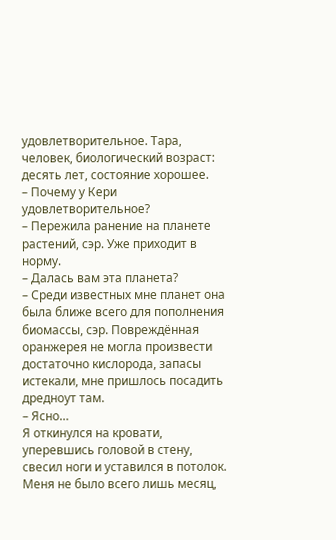удовлетворительное. Тара, человек, биологический возраст: десять лет, состояние хорошее.
– Почему у Кери удовлетворительное?
– Пережила ранение на планете растений, сэр. Уже приходит в норму.
– Далась вам эта планета?
– Среди известных мне планет она была ближе всего для пополнения биомассы, сэр. Повреждённая оранжерея не могла произвести достаточно кислорода, запасы истекали, мне пришлось посадить дредноут там.
– Ясно…
Я откинулся на кровати, уперевшись головой в стену, свесил ноги и уставился в потолок.
Меня не было всего лишь месяц,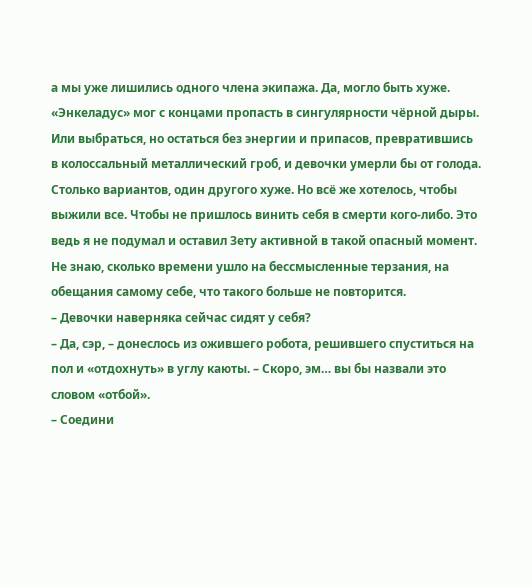а мы уже лишились одного члена экипажа. Да, могло быть хуже. «Энкеладус» мог с концами пропасть в сингулярности чёрной дыры. Или выбраться, но остаться без энергии и припасов, превратившись в колоссальный металлический гроб, и девочки умерли бы от голода.
Столько вариантов, один другого хуже. Но всё же хотелось, чтобы выжили все. Чтобы не пришлось винить себя в смерти кого-либо. Это ведь я не подумал и оставил Зету активной в такой опасный момент.
Не знаю, сколько времени ушло на бессмысленные терзания, на обещания самому себе, что такого больше не повторится.
– Девочки наверняка сейчас сидят у себя?
– Да, сэр, – донеслось из ожившего робота, решившего спуститься на пол и «отдохнуть» в углу каюты. – Скоро, эм… вы бы назвали это словом «отбой».
– Соедини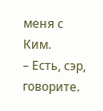меня с Ким.
– Есть, сэр, говорите.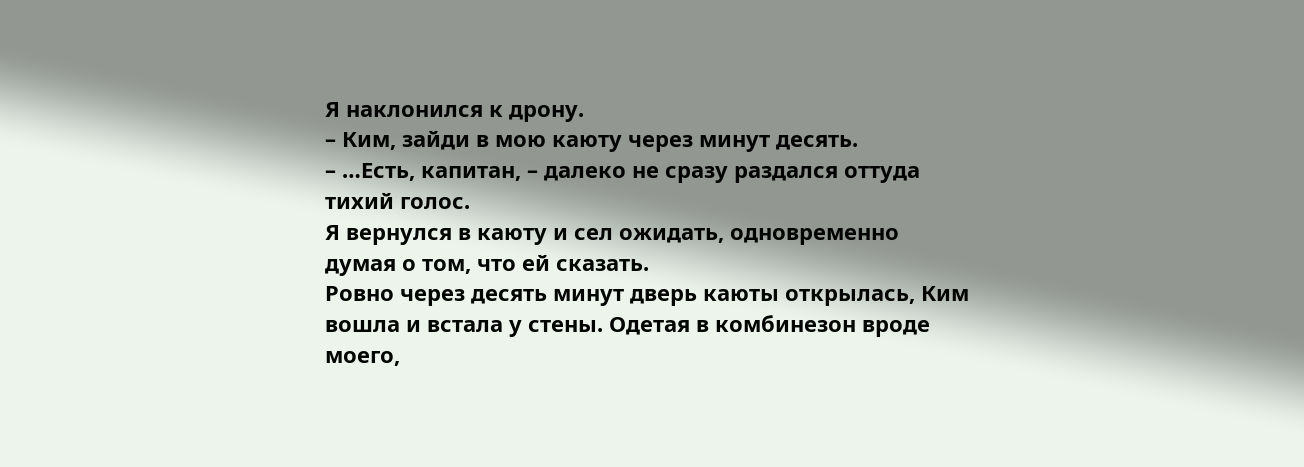Я наклонился к дрону.
– Ким, зайди в мою каюту через минут десять.
– …Есть, капитан, – далеко не сразу раздался оттуда тихий голос.
Я вернулся в каюту и сел ожидать, одновременно думая о том, что ей сказать.
Ровно через десять минут дверь каюты открылась, Ким вошла и встала у стены. Одетая в комбинезон вроде моего,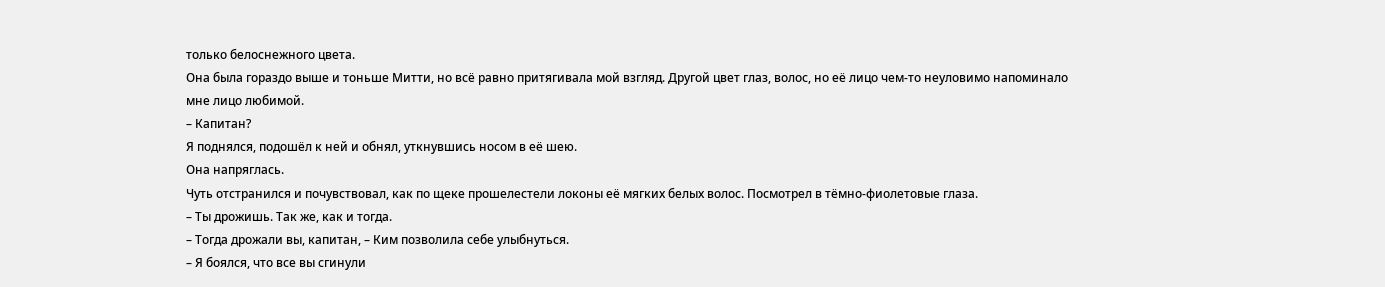только белоснежного цвета.
Она была гораздо выше и тоньше Митти, но всё равно притягивала мой взгляд. Другой цвет глаз, волос, но её лицо чем-то неуловимо напоминало мне лицо любимой.
– Капитан?
Я поднялся, подошёл к ней и обнял, уткнувшись носом в её шею.
Она напряглась.
Чуть отстранился и почувствовал, как по щеке прошелестели локоны её мягких белых волос. Посмотрел в тёмно-фиолетовые глаза.
– Ты дрожишь. Так же, как и тогда.
– Тогда дрожали вы, капитан, – Ким позволила себе улыбнуться.
– Я боялся, что все вы сгинули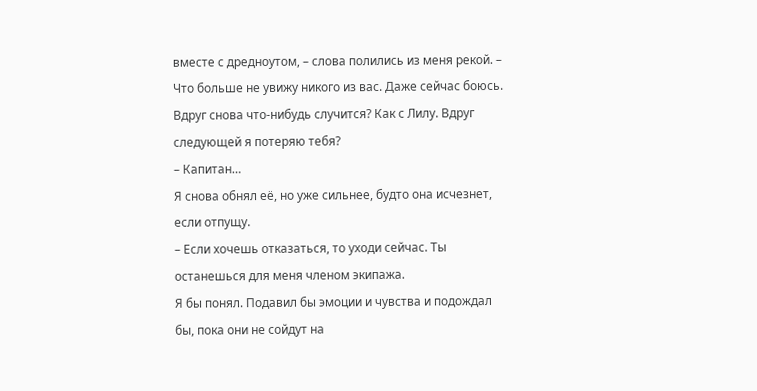вместе с дредноутом, – слова полились из меня рекой. – Что больше не увижу никого из вас. Даже сейчас боюсь. Вдруг снова что-нибудь случится? Как с Лилу. Вдруг следующей я потеряю тебя?
– Капитан…
Я снова обнял её, но уже сильнее, будто она исчезнет, если отпущу.
– Если хочешь отказаться, то уходи сейчас. Ты останешься для меня членом экипажа.
Я бы понял. Подавил бы эмоции и чувства и подождал бы, пока они не сойдут на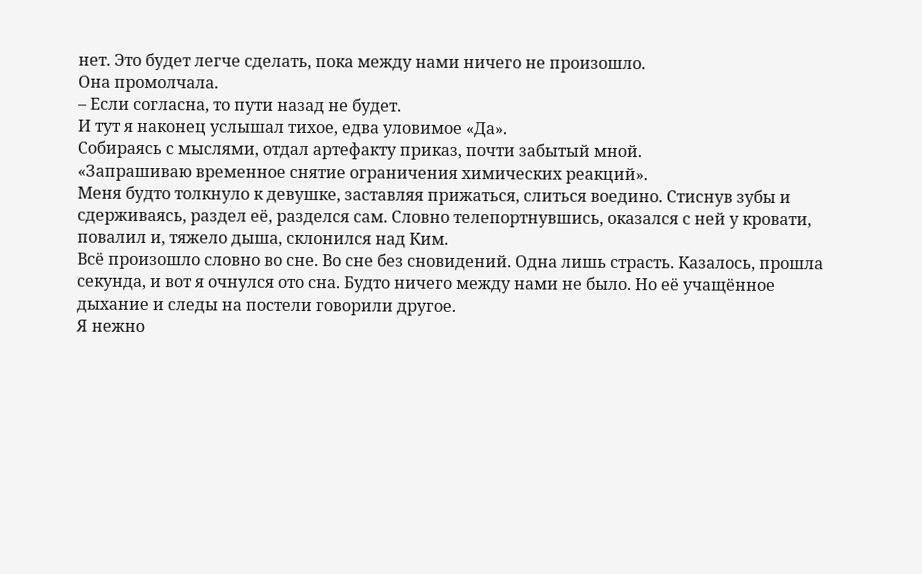нет. Это будет легче сделать, пока между нами ничего не произошло.
Она промолчала.
– Если согласна, то пути назад не будет.
И тут я наконец услышал тихое, едва уловимое «Да».
Собираясь с мыслями, отдал артефакту приказ, почти забытый мной.
«Запрашиваю временное снятие ограничения химических реакций».
Меня будто толкнуло к девушке, заставляя прижаться, слиться воедино. Стиснув зубы и сдерживаясь, раздел её, разделся сам. Словно телепортнувшись, оказался с ней у кровати, повалил и, тяжело дыша, склонился над Ким.
Всё произошло словно во сне. Во сне без сновидений. Одна лишь страсть. Казалось, прошла секунда, и вот я очнулся ото сна. Будто ничего между нами не было. Но её учащённое дыхание и следы на постели говорили другое.
Я нежно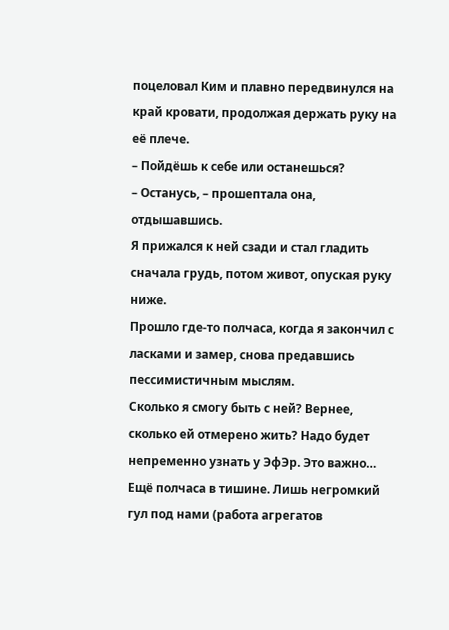поцеловал Ким и плавно передвинулся на край кровати, продолжая держать руку на её плече.
– Пойдёшь к себе или останешься?
– Останусь, – прошептала она, отдышавшись.
Я прижался к ней сзади и стал гладить сначала грудь, потом живот, опуская руку ниже.
Прошло где-то полчаса, когда я закончил с ласками и замер, снова предавшись пессимистичным мыслям.
Сколько я смогу быть с ней? Вернее, сколько ей отмерено жить? Надо будет непременно узнать у ЭфЭр. Это важно…
Ещё полчаса в тишине. Лишь негромкий гул под нами (работа агрегатов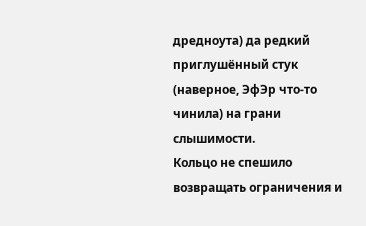дредноута) да редкий приглушённый стук (наверное, ЭфЭр что-то чинила) на грани слышимости.
Кольцо не спешило возвращать ограничения и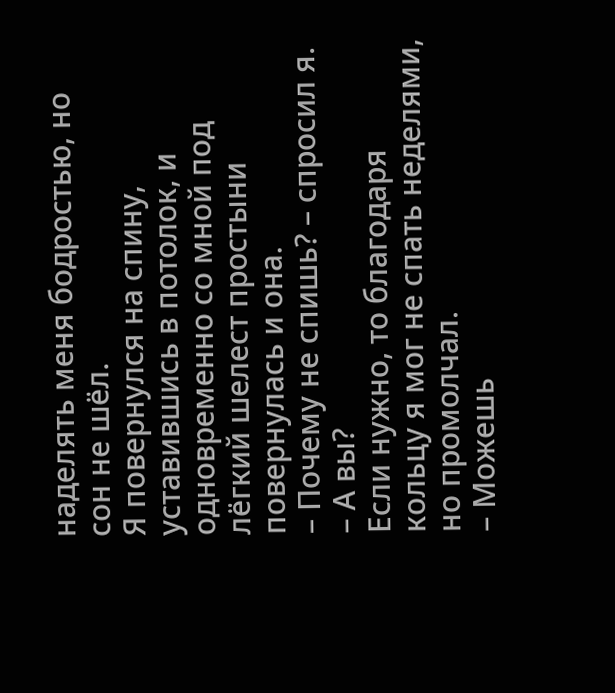наделять меня бодростью, но сон не шёл.
Я повернулся на спину, уставившись в потолок, и одновременно со мной под лёгкий шелест простыни повернулась и она.
– Почему не спишь? – спросил я.
– А вы?
Если нужно, то благодаря кольцу я мог не спать неделями, но промолчал.
– Можешь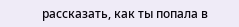рассказать, как ты попала в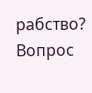рабство?
Вопрос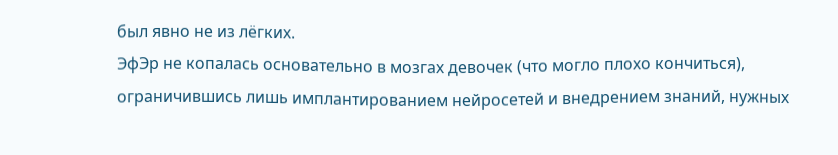был явно не из лёгких.
ЭфЭр не копалась основательно в мозгах девочек (что могло плохо кончиться), ограничившись лишь имплантированием нейросетей и внедрением знаний, нужных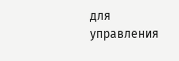для управления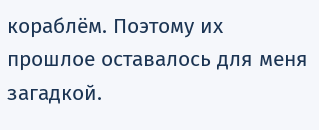кораблём. Поэтому их прошлое оставалось для меня загадкой.